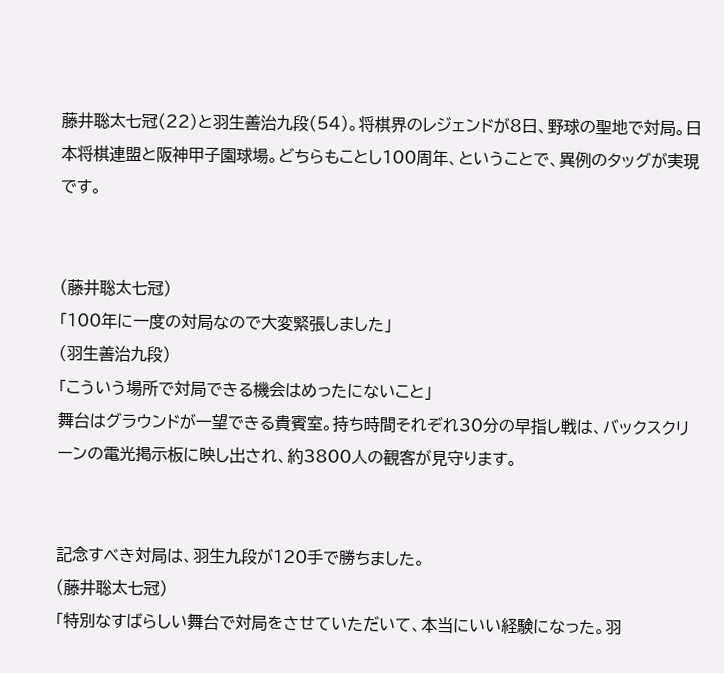藤井聡太七冠(22)と羽生善治九段(54)。将棋界のレジェンドが8日、野球の聖地で対局。日本将棋連盟と阪神甲子園球場。どちらもことし100周年、ということで、異例のタッグが実現です。


(藤井聡太七冠)
「100年に一度の対局なので大変緊張しました」
(羽生善治九段)
「こういう場所で対局できる機会はめったにないこと」
舞台はグラウンドが一望できる貴賓室。持ち時間それぞれ30分の早指し戦は、バックスクリーンの電光掲示板に映し出され、約3800人の観客が見守ります。


記念すべき対局は、羽生九段が120手で勝ちました。
(藤井聡太七冠)
「特別なすばらしい舞台で対局をさせていただいて、本当にいい経験になった。羽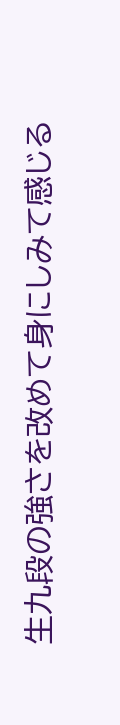生九段の強さを改めて身にしみて感じる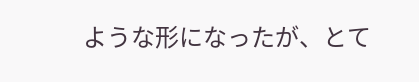ような形になったが、とて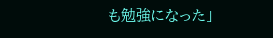も勉強になった」